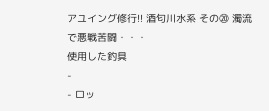アユイング修行!! 酒匂川水系 その⑳ 濁流で悪戦苦闘・・・
使用した釣具
-
- ロッ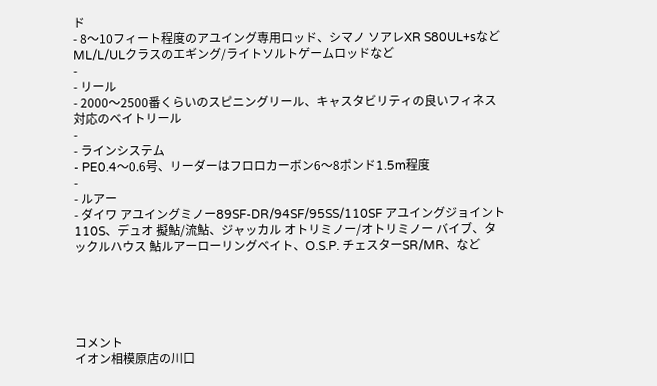ド
- 8〜10フィート程度のアユイング専用ロッド、シマノ ソアレXR S80UL+sなど ML/L/ULクラスのエギング/ライトソルトゲームロッドなど
-
- リール
- 2000〜2500番くらいのスピニングリール、キャスタビリティの良いフィネス対応のベイトリール
-
- ラインシステム
- PE0.4〜0.6号、リーダーはフロロカーボン6〜8ポンド1.5m程度
-
- ルアー
- ダイワ アユイングミノー89SF-DR/94SF/95SS/110SF アユイングジョイント110S、デュオ 擬鮎/流鮎、ジャッカル オトリミノー/オトリミノー バイブ、タックルハウス 鮎ルアーローリングベイト、O.S.P. チェスターSR/MR、など





コメント
イオン相模原店の川口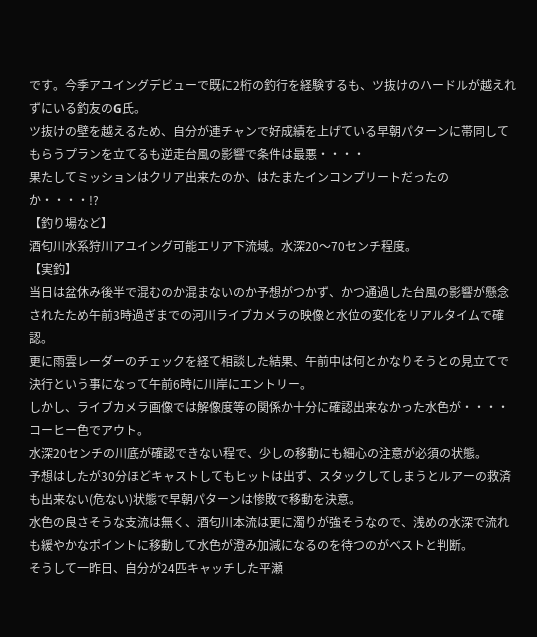です。今季アユイングデビューで既に2桁の釣行を経験するも、ツ抜けのハードルが越えれずにいる釣友のG氏。
ツ抜けの壁を越えるため、自分が連チャンで好成績を上げている早朝パターンに帯同してもらうプランを立てるも逆走台風の影響で条件は最悪・・・・
果たしてミッションはクリア出来たのか、はたまたインコンプリートだったのか・・・・!?
【釣り場など】
酒匂川水系狩川アユイング可能エリア下流域。水深20〜70センチ程度。
【実釣】
当日は盆休み後半で混むのか混まないのか予想がつかず、かつ通過した台風の影響が懸念されたため午前3時過ぎまでの河川ライブカメラの映像と水位の変化をリアルタイムで確認。
更に雨雲レーダーのチェックを経て相談した結果、午前中は何とかなりそうとの見立てで決行という事になって午前6時に川岸にエントリー。
しかし、ライブカメラ画像では解像度等の関係か十分に確認出来なかった水色が・・・・コーヒー色でアウト。
水深20センチの川底が確認できない程で、少しの移動にも細心の注意が必須の状態。
予想はしたが30分ほどキャストしてもヒットは出ず、スタックしてしまうとルアーの救済も出来ない(危ない)状態で早朝パターンは惨敗で移動を決意。
水色の良さそうな支流は無く、酒匂川本流は更に濁りが強そうなので、浅めの水深で流れも緩やかなポイントに移動して水色が澄み加減になるのを待つのがベストと判断。
そうして一昨日、自分が24匹キャッチした平瀬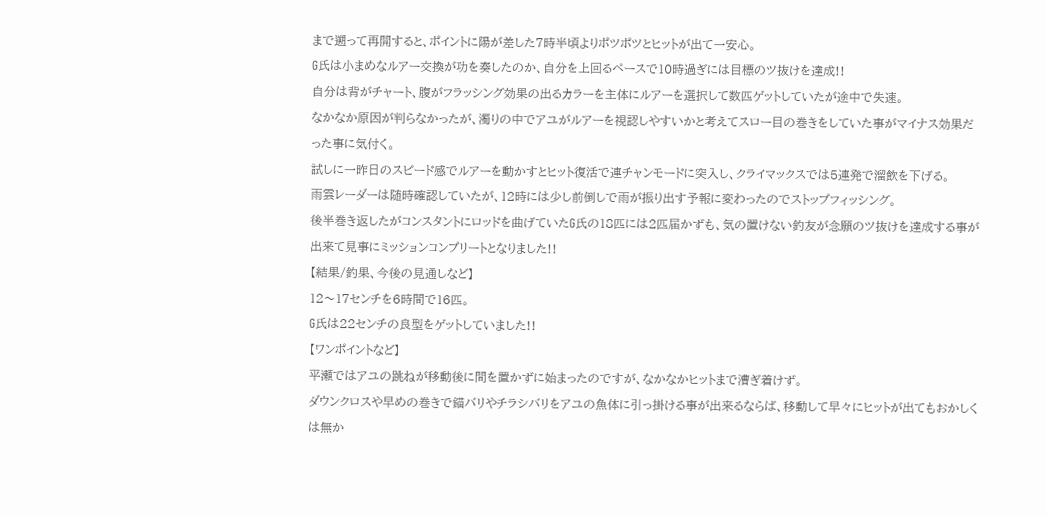まで遡って再開すると、ポイントに陽が差した7時半頃よりポツポツとヒットが出て一安心。
G氏は小まめなルアー交換が功を奏したのか、自分を上回るペースで10時過ぎには目標のツ抜けを達成!!
自分は背がチャート、腹がフラッシング効果の出るカラーを主体にルアーを選択して数匹ゲットしていたが途中で失速。
なかなか原因が判らなかったが、濁りの中でアユがルアーを視認しやすいかと考えてスロー目の巻きをしていた事がマイナス効果だった事に気付く。
試しに一昨日のスピード感でルアーを動かすとヒット復活で連チャンモードに突入し、クライマックスでは5連発で溜飲を下げる。
雨雲レーダーは随時確認していたが、12時には少し前倒しで雨が振り出す予報に変わったのでストップフィッシング。
後半巻き返したがコンスタントにロッドを曲げていたG氏の18匹には2匹届かずも、気の置けない釣友が念願のツ抜けを達成する事が出来て見事にミッションコンプリートとなりました!!
【結果/釣果、今後の見通しなど】
12〜17センチを6時間で16匹。
G氏は22センチの良型をゲットしていました!!
【ワンポイントなど】
平瀬ではアユの跳ねが移動後に間を置かずに始まったのですが、なかなかヒットまで漕ぎ着けず。
ダウンクロスや早めの巻きで錨バリやチラシバリをアユの魚体に引っ掛ける事が出来るならば、移動して早々にヒットが出てもおかしくは無か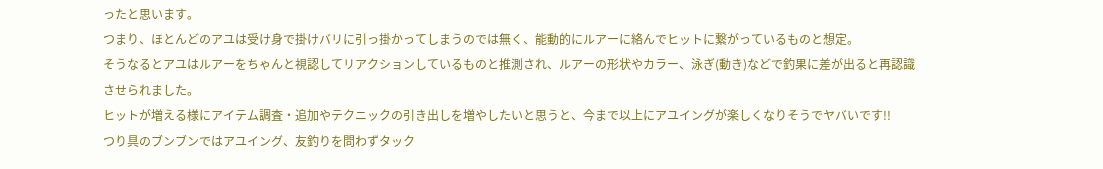ったと思います。
つまり、ほとんどのアユは受け身で掛けバリに引っ掛かってしまうのでは無く、能動的にルアーに絡んでヒットに繋がっているものと想定。
そうなるとアユはルアーをちゃんと視認してリアクションしているものと推測され、ルアーの形状やカラー、泳ぎ(動き)などで釣果に差が出ると再認識させられました。
ヒットが増える様にアイテム調査・追加やテクニックの引き出しを増やしたいと思うと、今まで以上にアユイングが楽しくなりそうでヤバいです!!
つり具のブンブンではアユイング、友釣りを問わずタック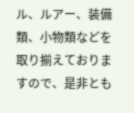ル、ルアー、装備類、小物類などを取り揃えておりますので、是非とも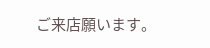ご来店願います。